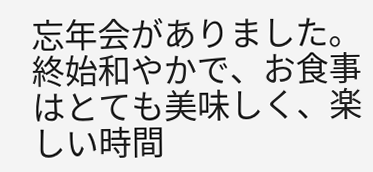忘年会がありました。
終始和やかで、お食事はとても美味しく、楽しい時間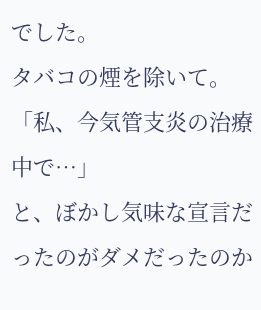でした。
タバコの煙を除いて。
「私、今気管支炎の治療中で…」
と、ぼかし気味な宣言だったのがダメだったのか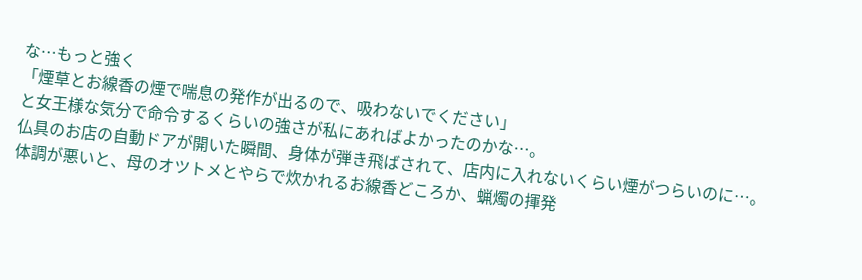な…もっと強く
「煙草とお線香の煙で喘息の発作が出るので、吸わないでください」
と女王様な気分で命令するくらいの強さが私にあればよかったのかな…。
仏具のお店の自動ドアが開いた瞬間、身体が弾き飛ばされて、店内に入れないくらい煙がつらいのに…。
体調が悪いと、母のオツトメとやらで炊かれるお線香どころか、蝋燭の揮発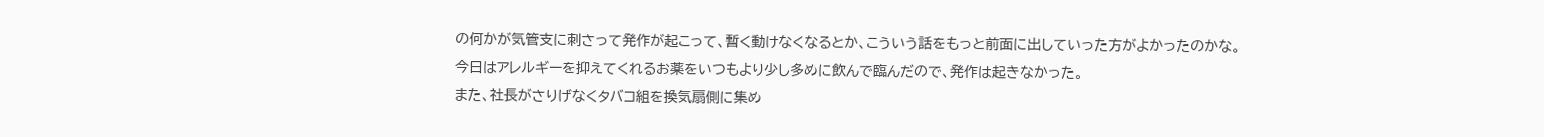の何かが気管支に刺さって発作が起こって、暫く動けなくなるとか、こういう話をもっと前面に出していった方がよかったのかな。
今日はアレルギーを抑えてくれるお薬をいつもより少し多めに飲んで臨んだので、発作は起きなかった。
また、社長がさりげなくタバコ組を換気扇側に集め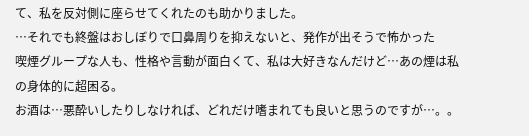て、私を反対側に座らせてくれたのも助かりました。
…それでも終盤はおしぼりで口鼻周りを抑えないと、発作が出そうで怖かった
喫煙グループな人も、性格や言動が面白くて、私は大好きなんだけど…あの煙は私の身体的に超困る。
お酒は…悪酔いしたりしなければ、どれだけ嗜まれても良いと思うのですが…。。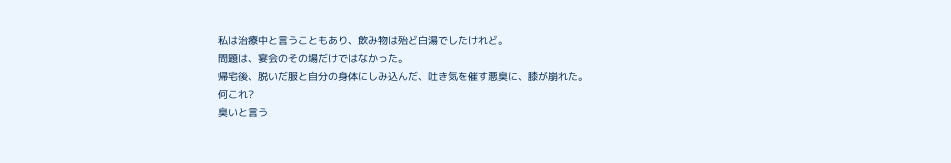私は治療中と言うこともあり、飲み物は殆ど白湯でしたけれど。
問題は、宴会のその場だけではなかった。
帰宅後、脱いだ服と自分の身体にしみ込んだ、吐き気を催す悪臭に、膝が崩れた。
何これ?
臭いと言う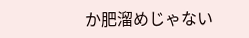か肥溜めじゃない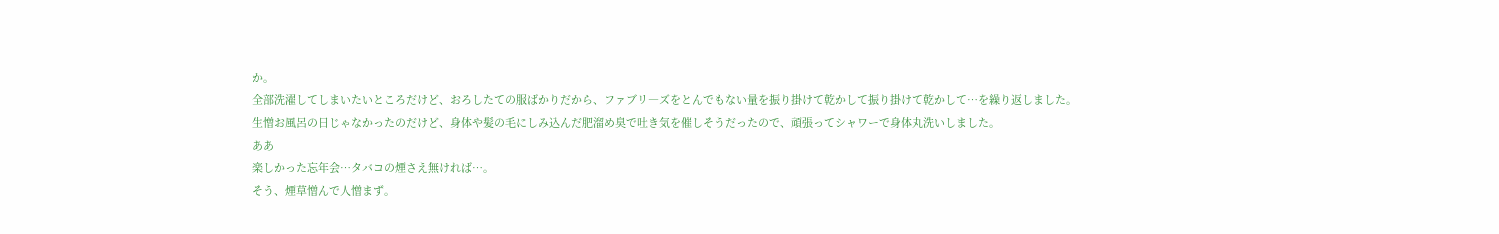か。
全部洗濯してしまいたいところだけど、おろしたての服ばかりだから、ファブリ―ズをとんでもない量を振り掛けて乾かして振り掛けて乾かして…を繰り返しました。
生憎お風呂の日じゃなかったのだけど、身体や髪の毛にしみ込んだ肥溜め臭で吐き気を催しそうだったので、頑張ってシャワーで身体丸洗いしました。
ああ
楽しかった忘年会…タバコの煙さえ無ければ…。
そう、煙草憎んで人憎まず。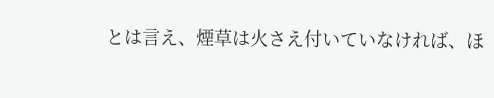とは言え、煙草は火さえ付いていなければ、ほ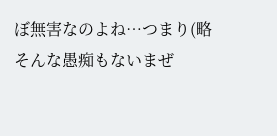ぼ無害なのよね…つまり(略
そんな愚痴もないまぜ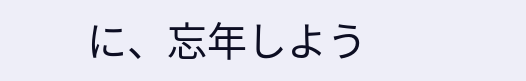に、忘年しよう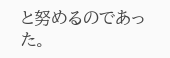と努めるのであった。